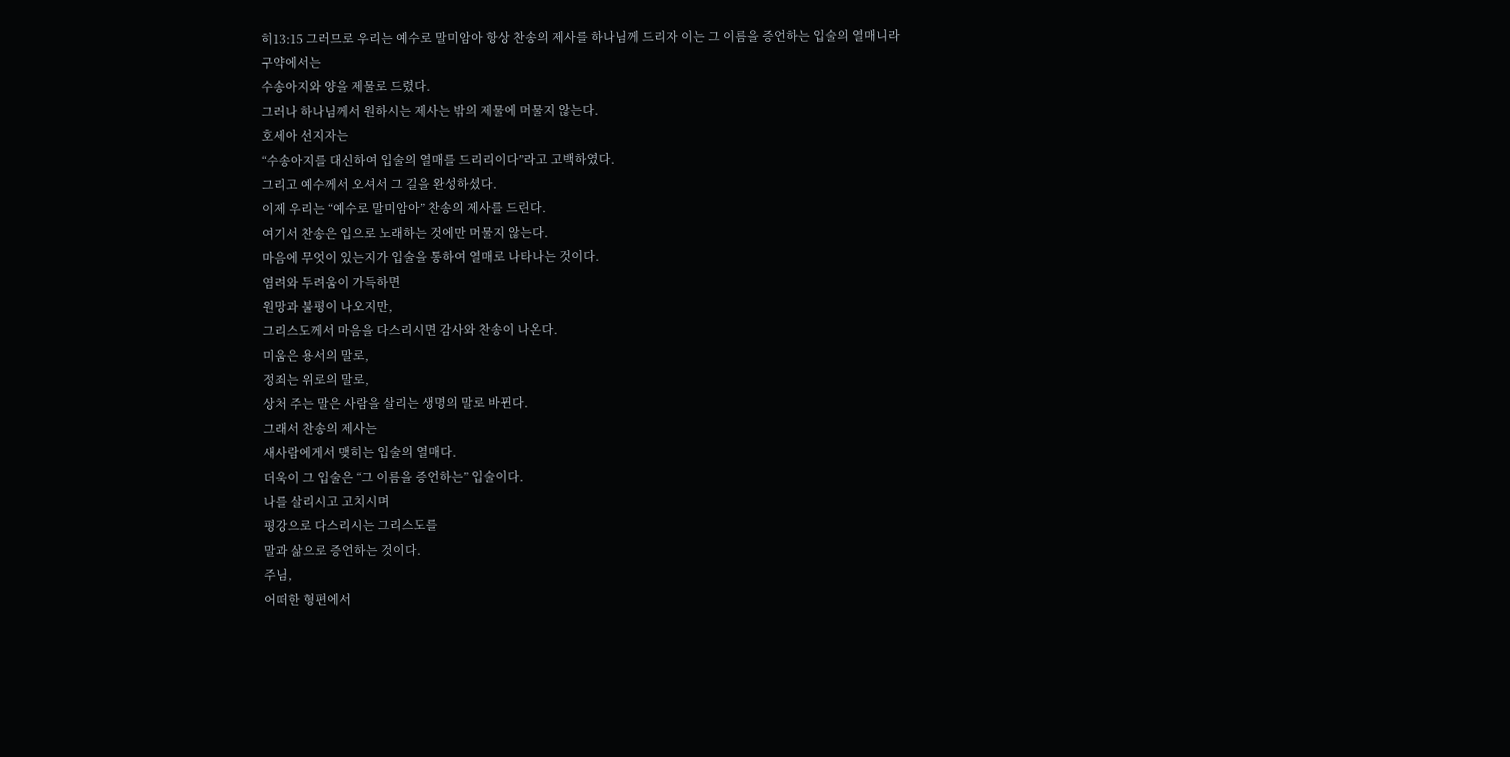히13:15 그러므로 우리는 예수로 말미암아 항상 찬송의 제사를 하나님께 드리자 이는 그 이름을 증언하는 입술의 열매니라
구약에서는
수송아지와 양을 제물로 드렸다.
그러나 하나님께서 원하시는 제사는 밖의 제물에 머물지 않는다.
호세아 선지자는
“수송아지를 대신하여 입술의 열매를 드리리이다”라고 고백하였다.
그리고 예수께서 오셔서 그 길을 완성하셨다.
이제 우리는 “예수로 말미암아” 찬송의 제사를 드린다.
여기서 찬송은 입으로 노래하는 것에만 머물지 않는다.
마음에 무엇이 있는지가 입술을 통하여 열매로 나타나는 것이다.
염려와 두려움이 가득하면
원망과 불평이 나오지만,
그리스도께서 마음을 다스리시면 감사와 찬송이 나온다.
미움은 용서의 말로,
정죄는 위로의 말로,
상처 주는 말은 사람을 살리는 생명의 말로 바뀐다.
그래서 찬송의 제사는
새사람에게서 맺히는 입술의 열매다.
더욱이 그 입술은 “그 이름을 증언하는” 입술이다.
나를 살리시고 고치시며
평강으로 다스리시는 그리스도를
말과 삶으로 증언하는 것이다.
주님,
어떠한 형편에서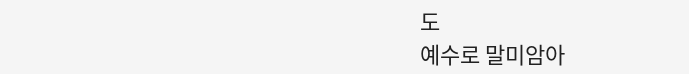도
예수로 말미암아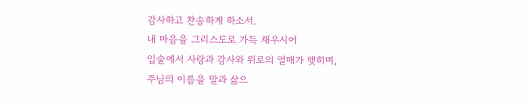감사하고 찬송하게 하소서.
내 마음을 그리스도로 가득 채우시어
입술에서 사랑과 감사와 위로의 열매가 맺히며,
주님의 이름을 말과 삶으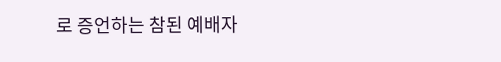로 증언하는 참된 예배자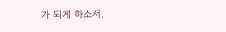가 되게 하소서.